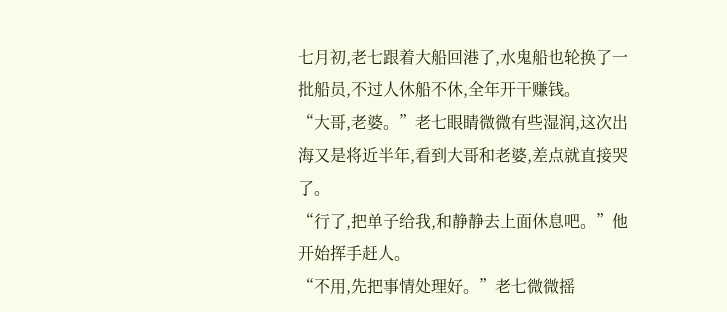七月初,老七跟着大船回港了,水鬼船也轮换了一批船员,不过人休船不休,全年开干赚钱。
“大哥,老婆。”老七眼睛微微有些湿润,这次出海又是将近半年,看到大哥和老婆,差点就直接哭了。
“行了,把单子给我,和静静去上面休息吧。”他开始挥手赶人。
“不用,先把事情处理好。”老七微微摇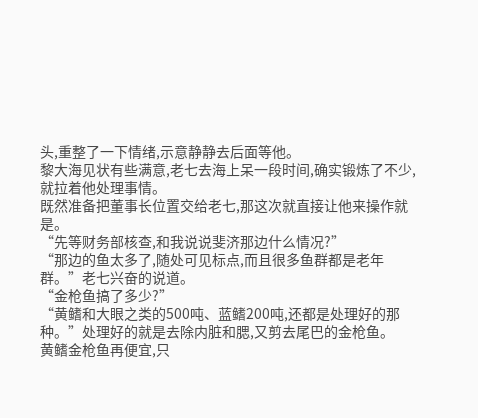头,重整了一下情绪,示意静静去后面等他。
黎大海见状有些满意,老七去海上呆一段时间,确实锻炼了不少,就拉着他处理事情。
既然准备把董事长位置交给老七,那这次就直接让他来操作就是。
“先等财务部核查,和我说说斐济那边什么情况?”
“那边的鱼太多了,随处可见标点,而且很多鱼群都是老年群。”老七兴奋的说道。
“金枪鱼搞了多少?”
“黄鳍和大眼之类的500吨、蓝鳍200吨,还都是处理好的那种。”处理好的就是去除内脏和腮,又剪去尾巴的金枪鱼。
黄鳍金枪鱼再便宜,只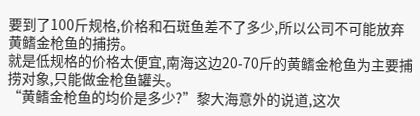要到了100斤规格,价格和石斑鱼差不了多少,所以公司不可能放弃黄鳍金枪鱼的捕捞。
就是低规格的价格太便宜,南海这边20-70斤的黄鳍金枪鱼为主要捕捞对象,只能做金枪鱼罐头。
“黄鳍金枪鱼的均价是多少?”黎大海意外的说道,这次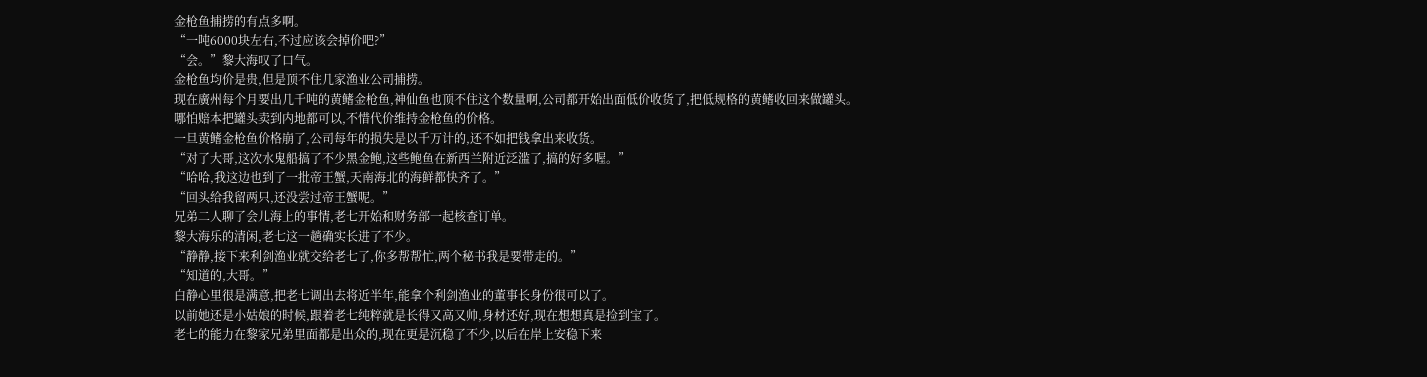金枪鱼捕捞的有点多啊。
“一吨6000块左右,不过应该会掉价吧?”
“会。”黎大海叹了口气。
金枪鱼均价是贵,但是顶不住几家渔业公司捕捞。
现在廣州每个月要出几千吨的黄鳍金枪鱼,神仙鱼也顶不住这个数量啊,公司都开始出面低价收货了,把低规格的黄鳍收回来做罐头。
哪怕赔本把罐头卖到内地都可以,不惜代价维持金枪鱼的价格。
一旦黄鳍金枪鱼价格崩了,公司每年的损失是以千万计的,还不如把钱拿出来收货。
“对了大哥,这次水鬼船搞了不少黑金鲍,这些鲍鱼在新西兰附近泛滥了,搞的好多喔。”
“哈哈,我这边也到了一批帝王蟹,天南海北的海鲜都快齐了。”
“回头给我留两只,还没尝过帝王蟹呢。”
兄弟二人聊了会儿海上的事情,老七开始和财务部一起核查订单。
黎大海乐的清闲,老七这一趟确实长进了不少。
“静静,接下来利剑渔业就交给老七了,你多帮帮忙,两个秘书我是要带走的。”
“知道的,大哥。”
白静心里很是满意,把老七调出去将近半年,能拿个利剑渔业的董事长身份很可以了。
以前她还是小姑娘的时候,跟着老七纯粹就是长得又高又帅,身材还好,现在想想真是捡到宝了。
老七的能力在黎家兄弟里面都是出众的,现在更是沉稳了不少,以后在岸上安稳下来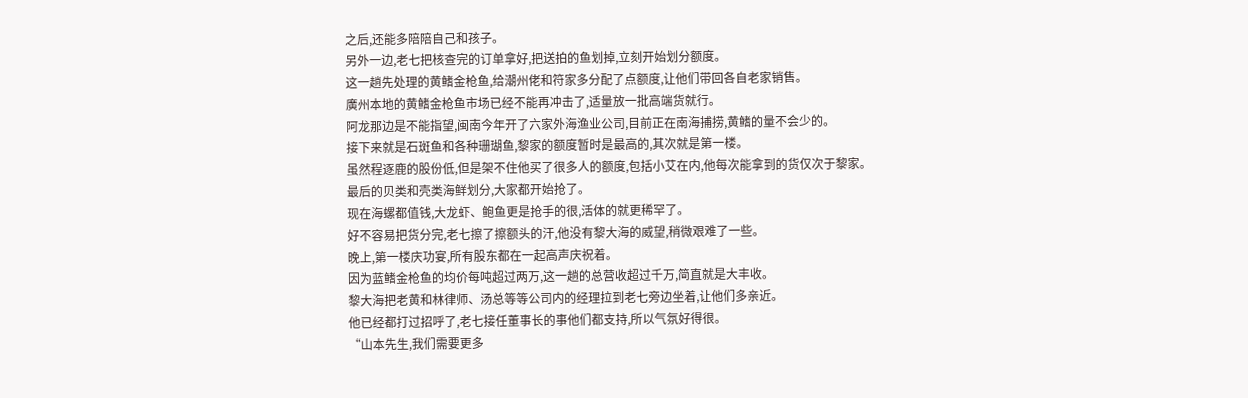之后,还能多陪陪自己和孩子。
另外一边,老七把核查完的订单拿好,把送拍的鱼划掉,立刻开始划分额度。
这一趟先处理的黄鳍金枪鱼,给潮州佬和符家多分配了点额度,让他们带回各自老家销售。
廣州本地的黄鳍金枪鱼市场已经不能再冲击了,适量放一批高端货就行。
阿龙那边是不能指望,闽南今年开了六家外海渔业公司,目前正在南海捕捞,黄鳍的量不会少的。
接下来就是石斑鱼和各种珊瑚鱼,黎家的额度暂时是最高的,其次就是第一楼。
虽然程逐鹿的股份低,但是架不住他买了很多人的额度,包括小艾在内,他每次能拿到的货仅次于黎家。
最后的贝类和壳类海鲜划分,大家都开始抢了。
现在海螺都值钱,大龙虾、鲍鱼更是抢手的很,活体的就更稀罕了。
好不容易把货分完,老七擦了擦额头的汗,他没有黎大海的威望,稍微艰难了一些。
晚上,第一楼庆功宴,所有股东都在一起高声庆祝着。
因为蓝鳍金枪鱼的均价每吨超过两万,这一趟的总营收超过千万,简直就是大丰收。
黎大海把老黄和林律师、汤总等等公司内的经理拉到老七旁边坐着,让他们多亲近。
他已经都打过招呼了,老七接任董事长的事他们都支持,所以气氛好得很。
“山本先生,我们需要更多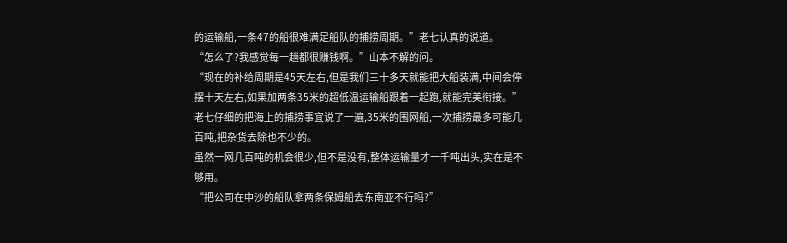的运输船,一条47的船很难满足船队的捕捞周期。”老七认真的说道。
“怎么了?我感觉每一趟都很赚钱啊。”山本不解的问。
“现在的补给周期是45天左右,但是我们三十多天就能把大船装满,中间会停摆十天左右,如果加两条35米的超低温运输船跟着一起跑,就能完美衔接。”
老七仔细的把海上的捕捞事宜说了一遍,35米的围网船,一次捕捞最多可能几百吨,把杂货去除也不少的。
虽然一网几百吨的机会很少,但不是没有,整体运输量才一千吨出头,实在是不够用。
“把公司在中沙的船队拿两条保姆船去东南亚不行吗?”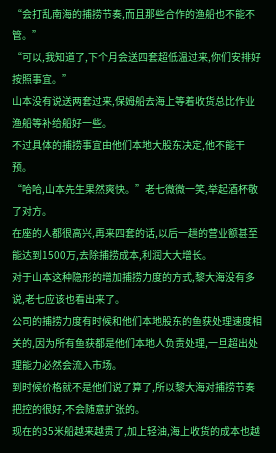“会打乱南海的捕捞节奏,而且那些合作的渔船也不能不管。”
“可以,我知道了,下个月会送四套超低温过来,你们安排好按照事宜。”
山本没有说送两套过来,保姆船去海上等着收货总比作业渔船等补给船好一些。
不过具体的捕捞事宜由他们本地大股东决定,他不能干预。
“哈哈,山本先生果然爽快。”老七微微一笑,举起酒杯敬了对方。
在座的人都很高兴,再来四套的话,以后一趟的营业额甚至能达到1500万,去除捕捞成本,利润大大增长。
对于山本这种隐形的增加捕捞力度的方式,黎大海没有多说,老七应该也看出来了。
公司的捕捞力度有时候和他们本地股东的鱼获处理速度相关的,因为所有鱼获都是他们本地人负责处理,一旦超出处理能力必然会流入市场。
到时候价格就不是他们说了算了,所以黎大海对捕捞节奏把控的很好,不会随意扩张的。
现在的35米船越来越贵了,加上轻油,海上收货的成本也越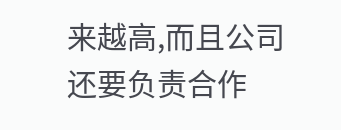来越高,而且公司还要负责合作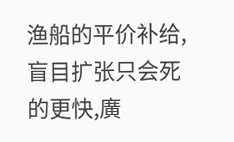渔船的平价补给,盲目扩张只会死的更快,廣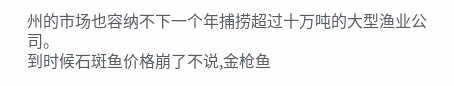州的市场也容纳不下一个年捕捞超过十万吨的大型渔业公司。
到时候石斑鱼价格崩了不说,金枪鱼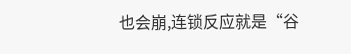也会崩,连锁反应就是“谷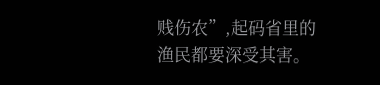贱伤农”,起码省里的渔民都要深受其害。